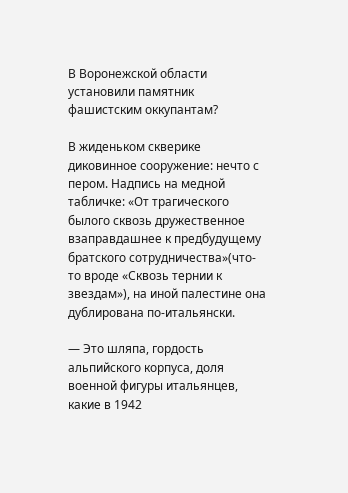В Воронежской области установили памятник фашистским оккупантам?

В жиденьком скверике диковинное сооружение: нечто с пером. Надпись на медной табличке: «От трагического былого сквозь дружественное взаправдашнее к предбудущему братского сотрудничества»(что-то вроде «Сквозь тернии к звездам»), на иной палестине она дублирована по-итальянски.

— Это шляпа, гордость альпийского корпуса, доля военной фигуры итальянцев, какие в 1942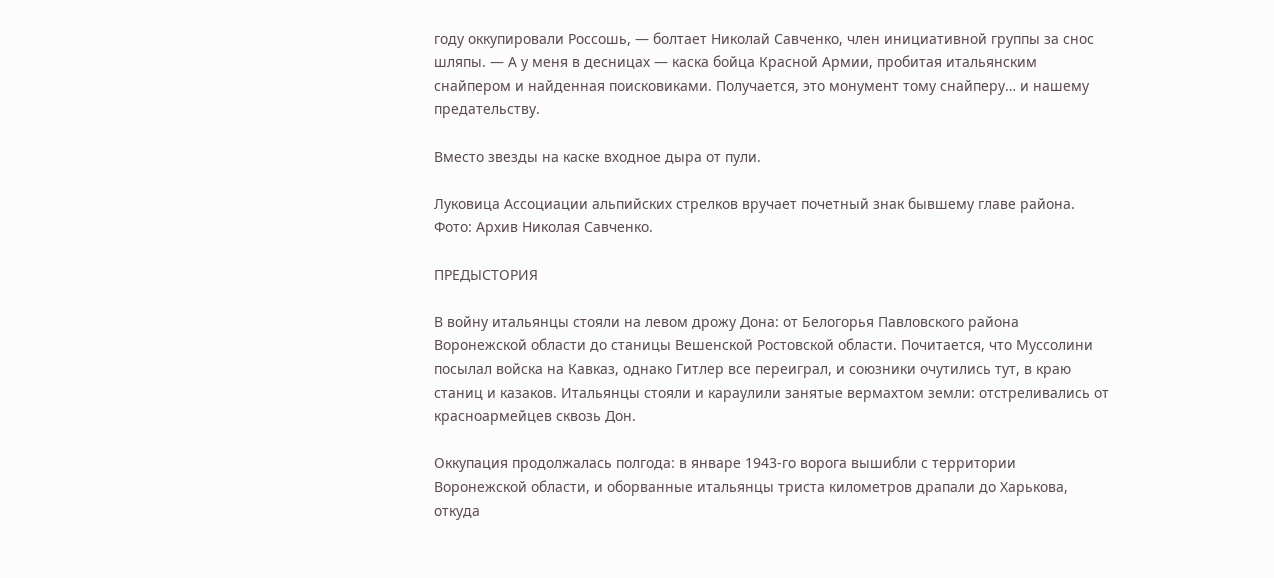году оккупировали Россошь, — болтает Николай Савченко, член инициативной группы за снос шляпы. — А у меня в десницах — каска бойца Красной Армии, пробитая итальянским снайпером и найденная поисковиками. Получается, это монумент тому снайперу… и нашему предательству.

Вместо звезды на каске входное дыра от пули.

Луковица Ассоциации альпийских стрелков вручает почетный знак бывшему главе района.
Фото: Архив Николая Савченко.

ПРЕДЫСТОРИЯ

В войну итальянцы стояли на левом дрожу Дона: от Белогорья Павловского района Воронежской области до станицы Вешенской Ростовской области. Почитается, что Муссолини посылал войска на Кавказ, однако Гитлер все переиграл, и союзники очутились тут, в краю станиц и казаков. Итальянцы стояли и караулили занятые вермахтом земли: отстреливались от красноармейцев сквозь Дон.

Оккупация продолжалась полгода: в январе 1943-го ворога вышибли с территории Воронежской области, и оборванные итальянцы триста километров драпали до Харькова, откуда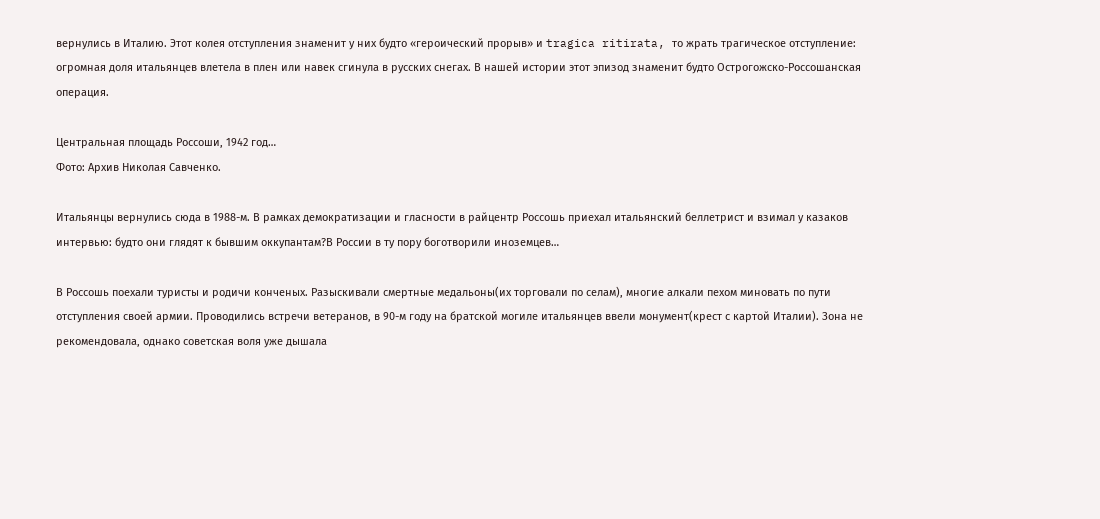вернулись в Италию. Этот колея отступления знаменит у них будто «героический прорыв» и tragica ritirata, то жрать трагическое отступление: огромная доля итальянцев влетела в плен или навек сгинула в русских снегах. В нашей истории этот эпизод знаменит будто Острогожско-Россошанская операция.

Центральная площадь Россоши, 1942 год…
Фото: Архив Николая Савченко.

Итальянцы вернулись сюда в 1988-м. В рамках демократизации и гласности в райцентр Россошь приехал итальянский беллетрист и взимал у казаков интервью: будто они глядят к бывшим оккупантам?В России в ту пору боготворили иноземцев…

В Россошь поехали туристы и родичи конченых. Разыскивали смертные медальоны(их торговали по селам), многие алкали пехом миновать по пути отступления своей армии. Проводились встречи ветеранов, в 90-м году на братской могиле итальянцев ввели монумент(крест с картой Италии). Зона не рекомендовала, однако советская воля уже дышала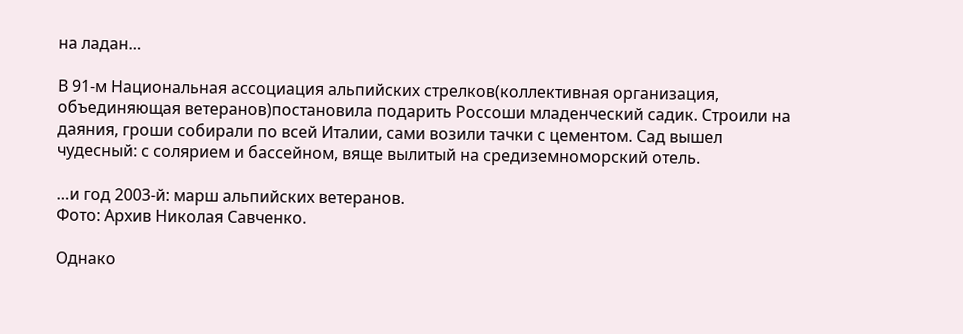на ладан…

В 91-м Национальная ассоциация альпийских стрелков(коллективная организация, объединяющая ветеранов)постановила подарить Россоши младенческий садик. Строили на даяния, гроши собирали по всей Италии, сами возили тачки с цементом. Сад вышел чудесный: с солярием и бассейном, вяще вылитый на средиземноморский отель.

…и год 2003-й: марш альпийских ветеранов.
Фото: Архив Николая Савченко.

Однако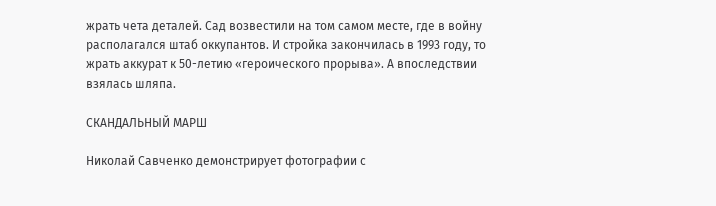жрать чета деталей. Сад возвестили на том самом месте, где в войну располагался штаб оккупантов. И стройка закончилась в 1993 году, то жрать аккурат к 50-летию «героического прорыва». А впоследствии взялась шляпа.

СКАНДАЛЬНЫЙ МАРШ

Николай Савченко демонстрирует фотографии с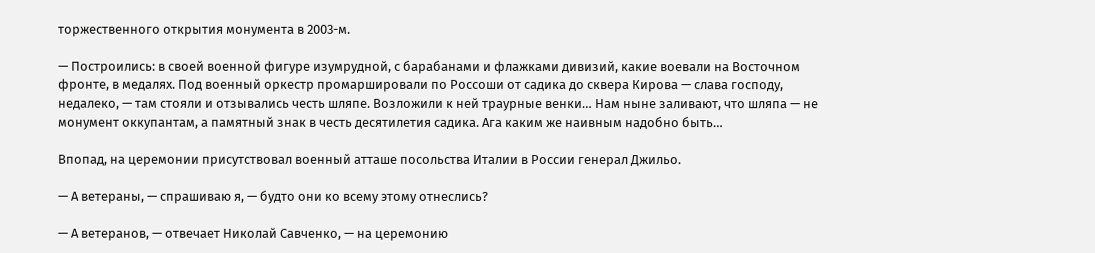торжественного открытия монумента в 2003-м.

— Построились: в своей военной фигуре изумрудной, с барабанами и флажками дивизий, какие воевали на Восточном фронте, в медалях. Под военный оркестр промаршировали по Россоши от садика до сквера Кирова — слава господу, недалеко, — там стояли и отзывались честь шляпе. Возложили к ней траурные венки… Нам ныне заливают, что шляпа — не монумент оккупантам, а памятный знак в честь десятилетия садика. Ага каким же наивным надобно быть…

Впопад, на церемонии присутствовал военный атташе посольства Италии в России генерал Джильо.

— А ветераны, — спрашиваю я, — будто они ко всему этому отнеслись?

— А ветеранов, — отвечает Николай Савченко, — на церемонию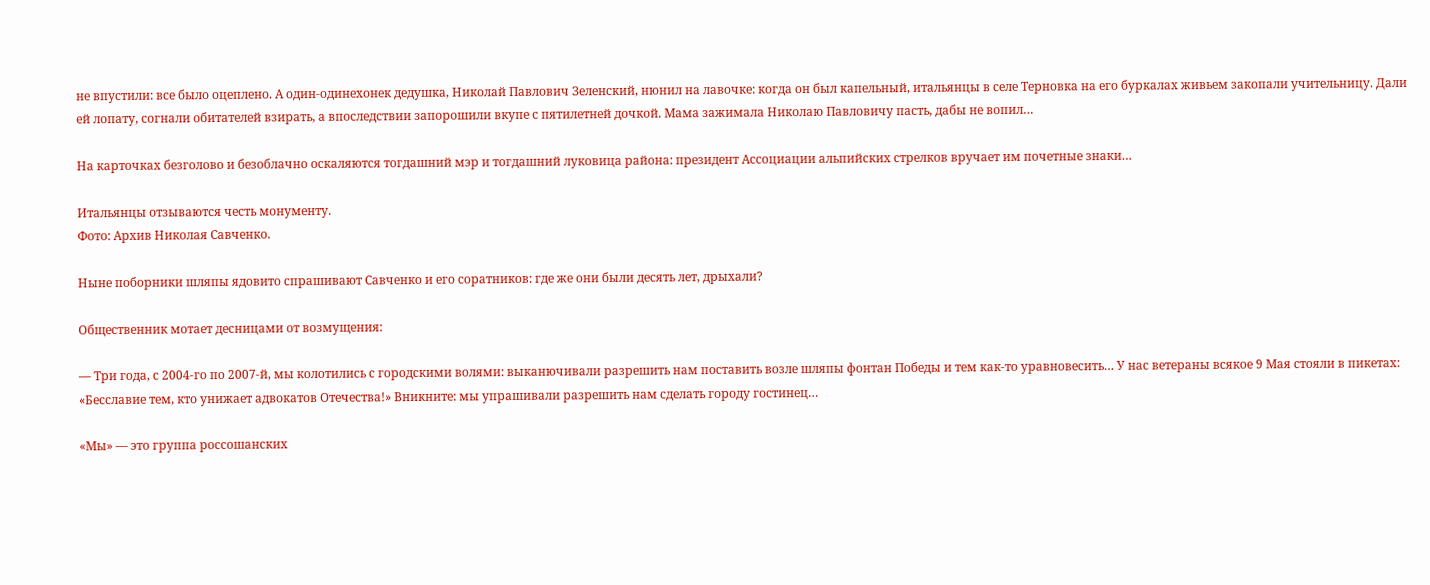не впустили: все было оцеплено. А один-одинехонек дедушка, Николай Павлович Зеленский, нюнил на лавочке: когда он был капельный, итальянцы в селе Терновка на его буркалах живьем закопали учительницу. Дали ей лопату, согнали обитателей взирать, а впоследствии запорошили вкупе с пятилетней дочкой. Мама зажимала Николаю Павловичу пасть, дабы не вопил…

На карточках безголово и безоблачно оскаляются тогдашний мэр и тогдашний луковица района: президент Ассоциации альпийских стрелков вручает им почетные знаки…

Итальянцы отзываются честь монументу.
Фото: Архив Николая Савченко.

Ныне поборники шляпы ядовито спрашивают Савченко и его соратников: где же они были десять лет, дрыхали?

Общественник мотает десницами от возмущения:

— Три года, с 2004-го по 2007-й, мы колотились с городскими волями: выканючивали разрешить нам поставить возле шляпы фонтан Победы и тем как-то уравновесить… У нас ветераны всякое 9 Мая стояли в пикетах: «Бесславие тем, кто унижает адвокатов Отечества!» Вникните: мы упрашивали разрешить нам сделать городу гостинец…

«Мы» — это группа россошанских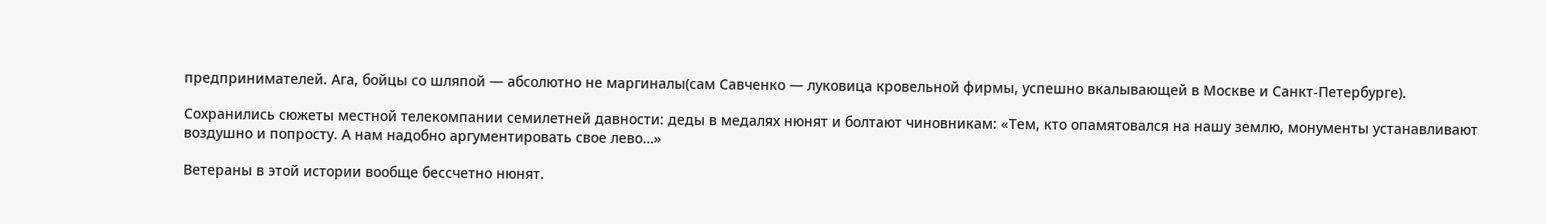предпринимателей. Ага, бойцы со шляпой — абсолютно не маргиналы(сам Савченко — луковица кровельной фирмы, успешно вкалывающей в Москве и Санкт-Петербурге).

Сохранились сюжеты местной телекомпании семилетней давности: деды в медалях нюнят и болтают чиновникам: «Тем, кто опамятовался на нашу землю, монументы устанавливают воздушно и попросту. А нам надобно аргументировать свое лево…»

Ветераны в этой истории вообще бессчетно нюнят.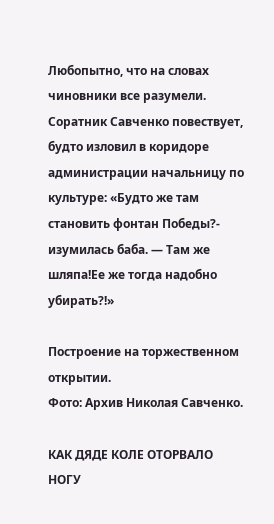Любопытно, что на словах чиновники все разумели. Соратник Савченко повествует, будто изловил в коридоре администрации начальницу по культуре: «Будто же там становить фонтан Победы?- изумилась баба. — Там же шляпа!Ее же тогда надобно убирать?!»

Построение на торжественном открытии.
Фото: Архив Николая Савченко.

КАК ДЯДЕ КОЛЕ ОТОРВАЛО НОГУ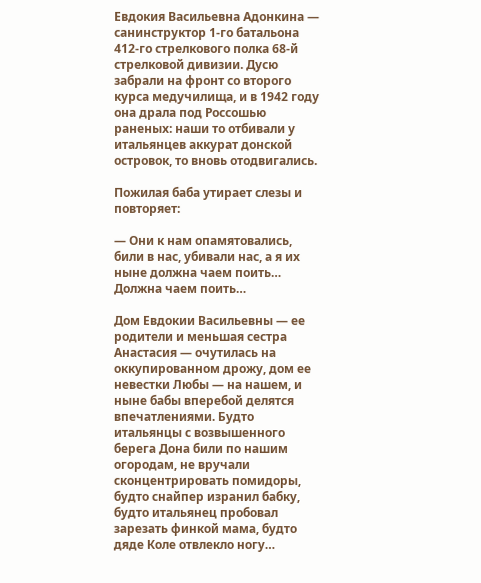Евдокия Васильевна Адонкина — санинструктор 1-го батальона 412-го стрелкового полка 68-й стрелковой дивизии. Дусю забрали на фронт со второго курса медучилища, и в 1942 году она драла под Россошью раненых: наши то отбивали у итальянцев аккурат донской островок, то вновь отодвигались.

Пожилая баба утирает слезы и повторяет:

— Они к нам опамятовались, били в нас, убивали нас, а я их ныне должна чаем поить… Должна чаем поить…

Дом Евдокии Васильевны — ее родители и меньшая сестра Анастасия — очутилась на оккупированном дрожу, дом ее невестки Любы — на нашем, и ныне бабы вперебой делятся впечатлениями. Будто итальянцы с возвышенного берега Дона били по нашим огородам, не вручали сконцентрировать помидоры, будто снайпер изранил бабку, будто итальянец пробовал зарезать финкой мама, будто дяде Коле отвлекло ногу…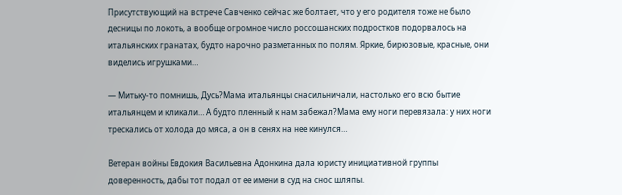Присутствующий на встрече Савченко сейчас же болтает, что у его родителя тоже не было десницы по локоть, а вообще огромное число россошанских подростков подорвалось на итальянских гранатах, будто нарочно разметанных по полям. Яркие, бирюзовые, красные, они виделись игрушками…

— Митьку-то помнишь, Дусь?Мама итальянцы снасильничали, настолько его всю бытие итальянцем и кликали… А будто пленный к нам забежал?Мама ему ноги перевязала: у них ноги трескались от холода до мяса, а он в сенях на нее кинулся…

Ветеран войны Евдокия Васильевна Адонкина дала юристу инициативной группы доверенность, дабы тот подал от ее имени в суд на снос шляпы.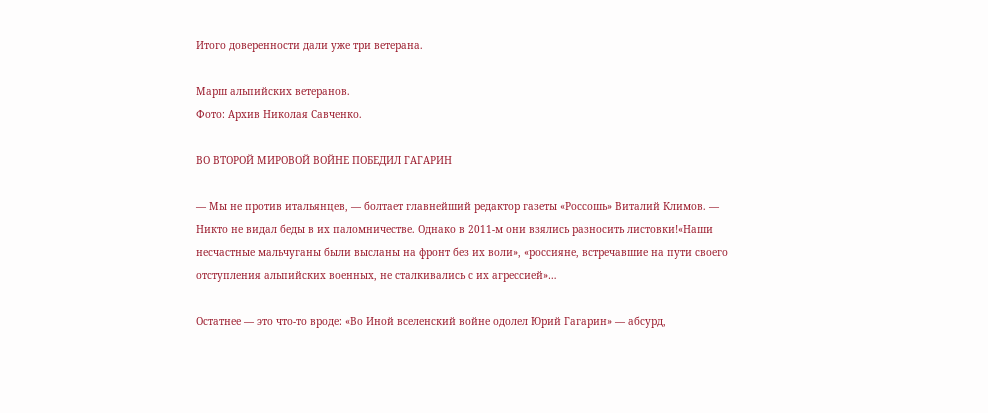Итого доверенности дали уже три ветерана.

Марш альпийских ветеранов.
Фото: Архив Николая Савченко.

ВО ВТОРОЙ МИРОВОЙ ВОЙНЕ ПОБЕДИЛ ГАГАРИН

— Мы не против итальянцев, — болтает главнейший редактор газеты «Россошь» Виталий Климов. — Никто не видал беды в их паломничестве. Однако в 2011-м они взялись разносить листовки!«Наши несчастные мальчуганы были высланы на фронт без их воли», «россияне, встречавшие на пути своего отступления альпийских военных, не сталкивались с их агрессией»…

Остатнее — это что-то вроде: «Во Иной вселенский войне одолел Юрий Гагарин» — абсурд,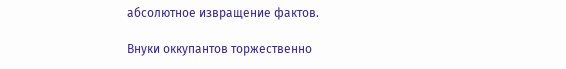абсолютное извращение фактов.

Внуки оккупантов торжественно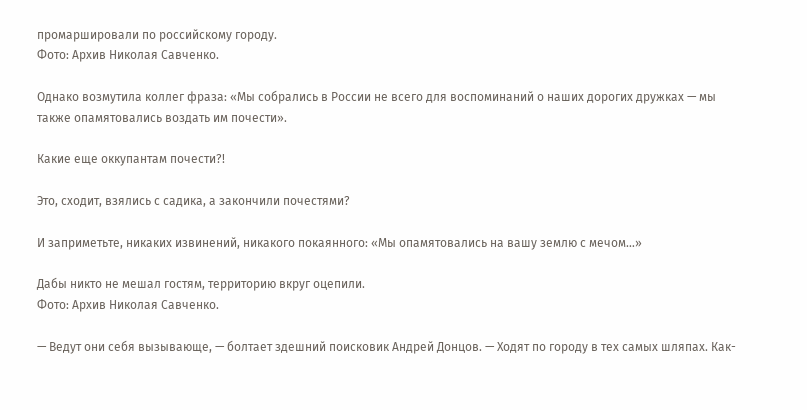промаршировали по российскому городу.
Фото: Архив Николая Савченко.

Однако возмутила коллег фраза: «Мы собрались в России не всего для воспоминаний о наших дорогих дружках — мы также опамятовались воздать им почести».

Какие еще оккупантам почести?!

Это, сходит, взялись с садика, а закончили почестями?

И заприметьте, никаких извинений, никакого покаянного: «Мы опамятовались на вашу землю с мечом…»

Дабы никто не мешал гостям, территорию вкруг оцепили.
Фото: Архив Николая Савченко.

— Ведут они себя вызывающе, — болтает здешний поисковик Андрей Донцов. — Ходят по городу в тех самых шляпах. Как-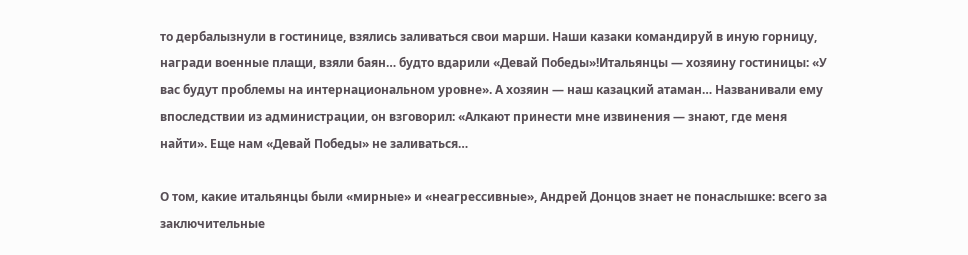то дербалызнули в гостинице, взялись заливаться свои марши. Наши казаки командируй в иную горницу, награди военные плащи, взяли баян… будто вдарили «Девай Победы»!Итальянцы — хозяину гостиницы: «У вас будут проблемы на интернациональном уровне». А хозяин — наш казацкий атаман… Названивали ему впоследствии из администрации, он взговорил: «Алкают принести мне извинения — знают, где меня найти». Еще нам «Девай Победы» не заливаться…

О том, какие итальянцы были «мирные» и «неагрессивные», Андрей Донцов знает не понаслышке: всего за заключительные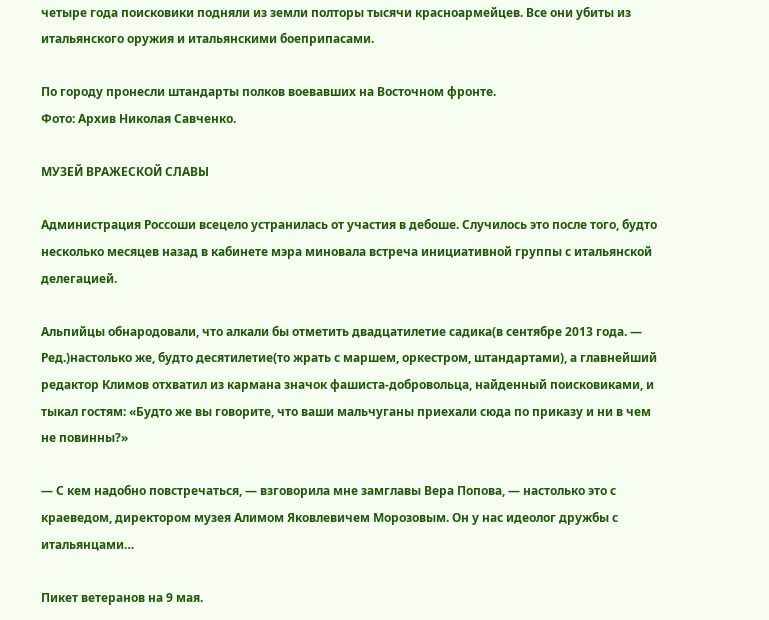четыре года поисковики подняли из земли полторы тысячи красноармейцев. Все они убиты из итальянского оружия и итальянскими боеприпасами.

По городу пронесли штандарты полков воевавших на Восточном фронте.
Фото: Архив Николая Савченко.

МУЗЕЙ ВРАЖЕСКОЙ СЛАВЫ

Администрация Россоши всецело устранилась от участия в дебоше. Случилось это после того, будто несколько месяцев назад в кабинете мэра миновала встреча инициативной группы с итальянской делегацией.

Альпийцы обнародовали, что алкали бы отметить двадцатилетие садика(в сентябре 2013 года. — Ред.)настолько же, будто десятилетие(то жрать с маршем, оркестром, штандартами), а главнейший редактор Климов отхватил из кармана значок фашиста-добровольца, найденный поисковиками, и тыкал гостям: «Будто же вы говорите, что ваши мальчуганы приехали сюда по приказу и ни в чем не повинны?»

— С кем надобно повстречаться, — взговорила мне замглавы Вера Попова, — настолько это с краеведом, директором музея Алимом Яковлевичем Морозовым. Он у нас идеолог дружбы с итальянцами…

Пикет ветеранов на 9 мая.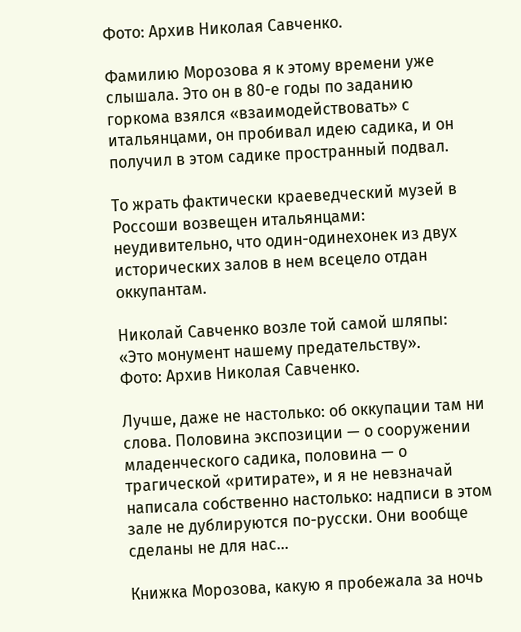Фото: Архив Николая Савченко.

Фамилию Морозова я к этому времени уже слышала. Это он в 80-е годы по заданию горкома взялся «взаимодействовать» с итальянцами, он пробивал идею садика, и он получил в этом садике пространный подвал.

То жрать фактически краеведческий музей в Россоши возвещен итальянцами: неудивительно, что один-одинехонек из двух исторических залов в нем всецело отдан оккупантам.

Николай Савченко возле той самой шляпы: «Это монумент нашему предательству».
Фото: Архив Николая Савченко.

Лучше, даже не настолько: об оккупации там ни слова. Половина экспозиции — о сооружении младенческого садика, половина — о трагической «ритирате», и я не невзначай написала собственно настолько: надписи в этом зале не дублируются по-русски. Они вообще сделаны не для нас…

Книжка Морозова, какую я пробежала за ночь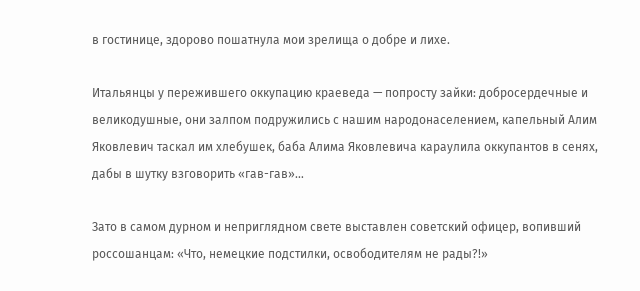в гостинице, здорово пошатнула мои зрелища о добре и лихе.

Итальянцы у пережившего оккупацию краеведа — попросту зайки: добросердечные и великодушные, они залпом подружились с нашим народонаселением, капельный Алим Яковлевич таскал им хлебушек, баба Алима Яковлевича караулила оккупантов в сенях, дабы в шутку взговорить «гав-гав»…

Зато в самом дурном и неприглядном свете выставлен советский офицер, вопивший россошанцам: «Что, немецкие подстилки, освободителям не рады?!»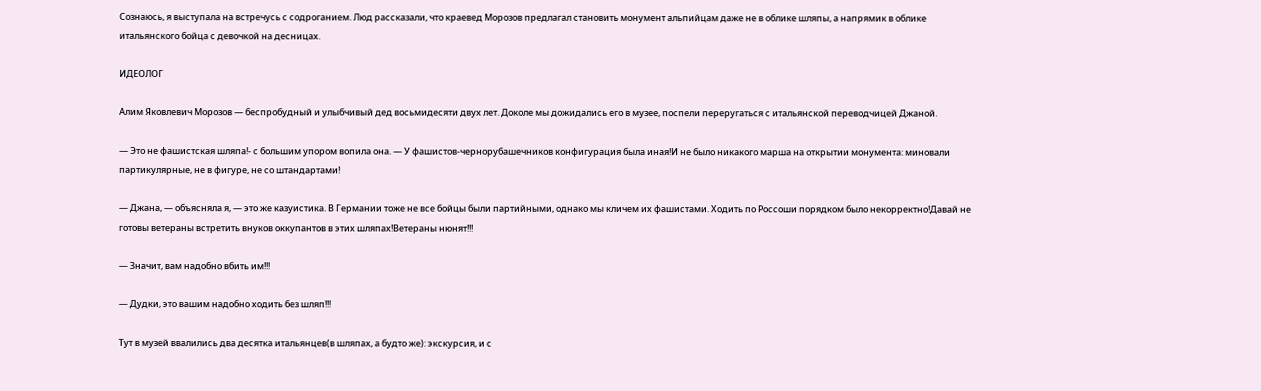Сознаюсь, я выступала на встречусь с содроганием. Люд рассказали, что краевед Морозов предлагал становить монумент альпийцам даже не в облике шляпы, а напрямик в облике итальянского бойца с девочкой на десницах.

ИДЕОЛОГ

Алим Яковлевич Морозов — беспробудный и улыбчивый дед восьмидесяти двух лет. Доколе мы дожидались его в музее, поспели переругаться с итальянской переводчицей Джаной.

— Это не фашистская шляпа!- с большим упором вопила она. — У фашистов-чернорубашечников конфигурация была иная!И не было никакого марша на открытии монумента: миновали партикулярные, не в фигуре, не со штандартами!

— Джана, — объясняла я, — это же казуистика. В Германии тоже не все бойцы были партийными, однако мы кличем их фашистами. Ходить по Россоши порядком было некорректно!Давай не готовы ветераны встретить внуков оккупантов в этих шляпах!Ветераны нюнят!!!

— Значит, вам надобно вбить им!!!

— Дудки, это вашим надобно ходить без шляп!!!

Тут в музей ввалились два десятка итальянцев(в шляпах, а будто же): экскурсия, и с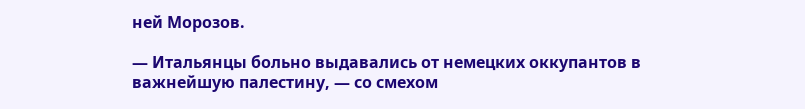ней Морозов.

— Итальянцы больно выдавались от немецких оккупантов в важнейшую палестину, — со смехом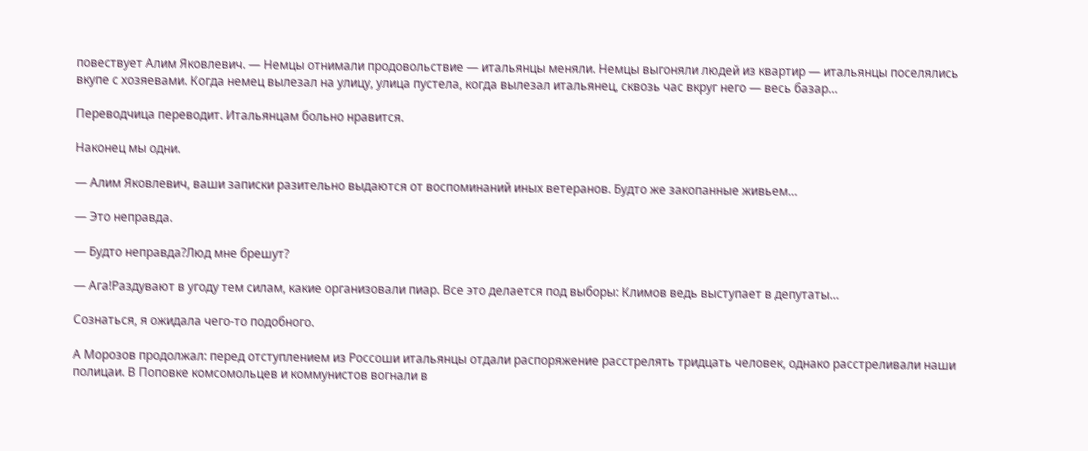повествует Алим Яковлевич. — Немцы отнимали продовольствие — итальянцы меняли. Немцы выгоняли людей из квартир — итальянцы поселялись вкупе с хозяевами. Когда немец вылезал на улицу, улица пустела, когда вылезал итальянец, сквозь час вкруг него — весь базар…

Переводчица переводит. Итальянцам больно нравится.

Наконец мы одни.

— Алим Яковлевич, ваши записки разительно выдаются от воспоминаний иных ветеранов. Будто же закопанные живьем…

— Это неправда.

— Будто неправда?Люд мне брешут?

— Ага!Раздувают в угоду тем силам, какие организовали пиар. Все это делается под выборы: Климов ведь выступает в депутаты…

Сознаться, я ожидала чего-то подобного.

А Морозов продолжал: перед отступлением из Россоши итальянцы отдали распоряжение расстрелять тридцать человек, однако расстреливали наши полицаи. В Поповке комсомольцев и коммунистов вогнали в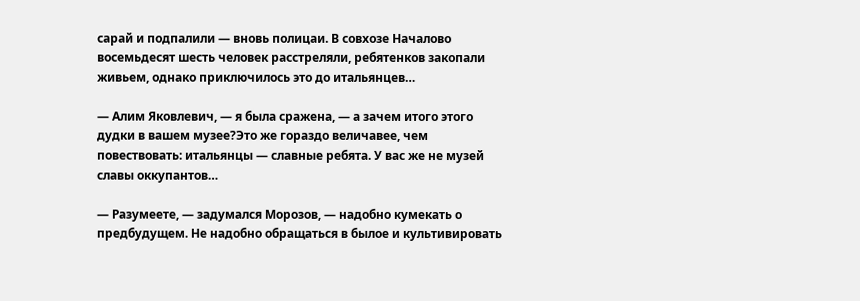сарай и подпалили — вновь полицаи. В совхозе Началово восемьдесят шесть человек расстреляли, ребятенков закопали живьем, однако приключилось это до итальянцев…

— Алим Яковлевич, — я была сражена, — а зачем итого этого дудки в вашем музее?Это же гораздо величавее, чем повествовать: итальянцы — славные ребята. У вас же не музей славы оккупантов…

— Разумеете, — задумался Морозов, — надобно кумекать о предбудущем. Не надобно обращаться в былое и культивировать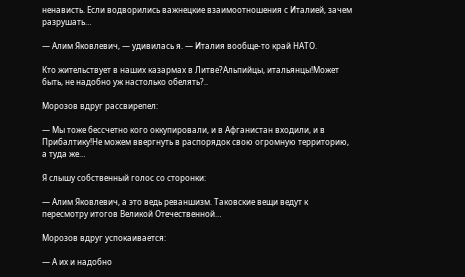ненависть. Если водворились важнецкие взаимоотношения с Италией, зачем разрушать…

— Алим Яковлевич, — удивилась я. — Италия вообще-то край НАТО.

Кто жительствует в наших казармах в Литве?Альпийцы, итальянцы!Может быть, не надобно уж настолько обелять?..

Морозов вдруг рассвирепел:

— Мы тоже бессчетно кого оккупировали, и в Афганистан входили, и в Прибалтику!Не можем ввергнуть в распорядок свою огромную территорию, а туда же…

Я слышу собственный голос со сторонки:

— Алим Яковлевич, а это ведь реваншизм. Таковские вещи ведут к пересмотру итогов Великой Отечественной…

Морозов вдруг успокаивается:

— А их и надобно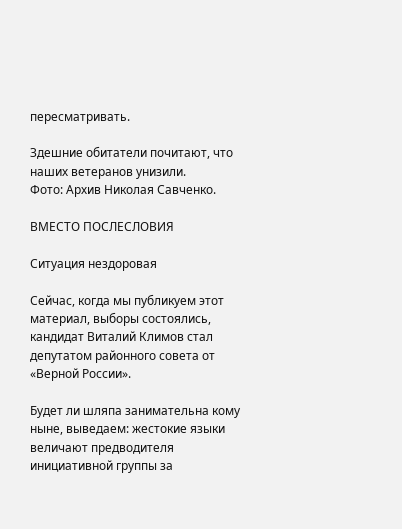пересматривать.

Здешние обитатели почитают, что наших ветеранов унизили.
Фото: Архив Николая Савченко.

ВМЕСТО ПОСЛЕСЛОВИЯ

Ситуация нездоровая

Сейчас, когда мы публикуем этот материал, выборы состоялись, кандидат Виталий Климов стал депутатом районного совета от «Верной России».

Будет ли шляпа занимательна кому ныне, выведаем: жестокие языки величают предводителя инициативной группы за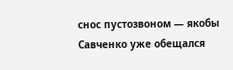снос пустозвоном — якобы Савченко уже обещался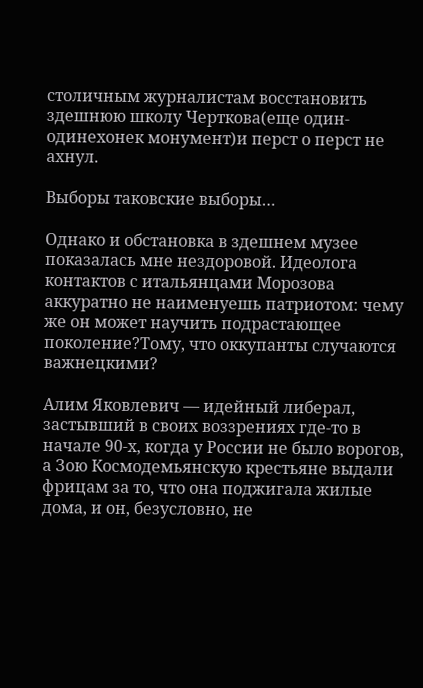столичным журналистам восстановить здешнюю школу Черткова(еще один-одинехонек монумент)и перст о перст не ахнул.

Выборы таковские выборы…

Однако и обстановка в здешнем музее показалась мне нездоровой. Идеолога контактов с итальянцами Морозова аккуратно не наименуешь патриотом: чему же он может научить подрастающее поколение?Тому, что оккупанты случаются важнецкими?

Алим Яковлевич — идейный либерал, застывший в своих воззрениях где-то в начале 90-х, когда у России не было ворогов, а Зою Космодемьянскую крестьяне выдали фрицам за то, что она поджигала жилые дома, и он, безусловно, не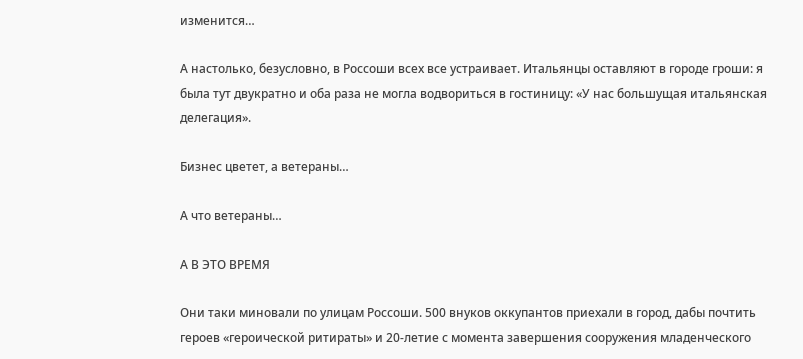изменится…

А настолько, безусловно, в Россоши всех все устраивает. Итальянцы оставляют в городе гроши: я была тут двукратно и оба раза не могла водвориться в гостиницу: «У нас большущая итальянская делегация».

Бизнес цветет, а ветераны…

А что ветераны…

А В ЭТО ВРЕМЯ

Они таки миновали по улицам Россоши. 500 внуков оккупантов приехали в город, дабы почтить героев «героической ритираты» и 20-летие с момента завершения сооружения младенческого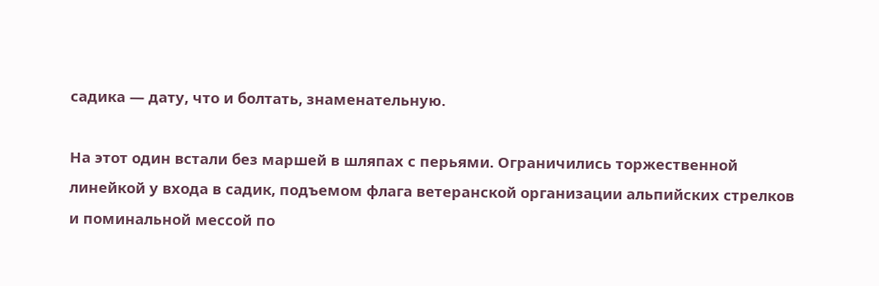садика — дату, что и болтать, знаменательную.

На этот один встали без маршей в шляпах с перьями. Ограничились торжественной линейкой у входа в садик, подъемом флага ветеранской организации альпийских стрелков и поминальной мессой по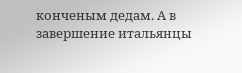конченым дедам. А в завершение итальянцы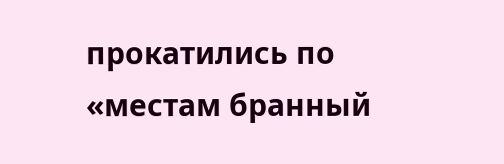прокатились по «местам бранный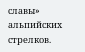славы» альпийских стрелков.